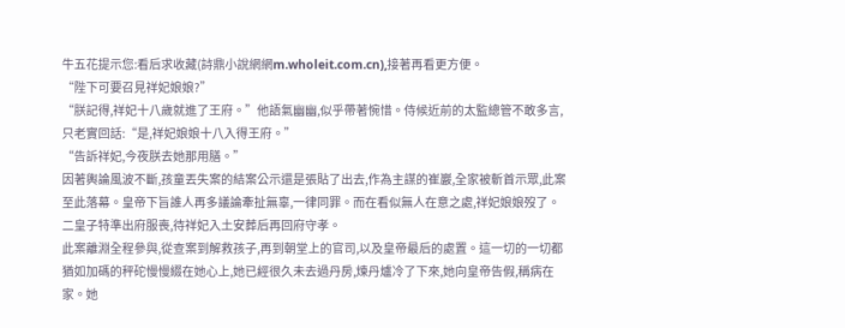牛五花提示您:看后求收藏(詩鼎小說網網m.wholeit.com.cn),接著再看更方便。
“陛下可要召見祥妃娘娘?”
“朕記得,祥妃十八歲就進了王府。”他語氣幽幽,似乎帶著惋惜。侍候近前的太監總管不敢多言,只老實回話:“是,祥妃娘娘十八入得王府。”
“告訴祥妃,今夜朕去她那用膳。”
因著輿論風波不斷,孩童丟失案的結案公示還是張貼了出去,作為主謀的崔巖,全家被斬首示眾,此案至此落幕。皇帝下旨誰人再多議論牽扯無辜,一律同罪。而在看似無人在意之處,祥妃娘娘歿了。二皇子特準出府服喪,待祥妃入土安葬后再回府守孝。
此案離淵全程參與,從查案到解救孩子,再到朝堂上的官司,以及皇帝最后的處置。這一切的一切都猶如加碼的秤砣慢慢綴在她心上,她已經很久未去過丹房,煉丹爐冷了下來,她向皇帝告假,稱病在家。她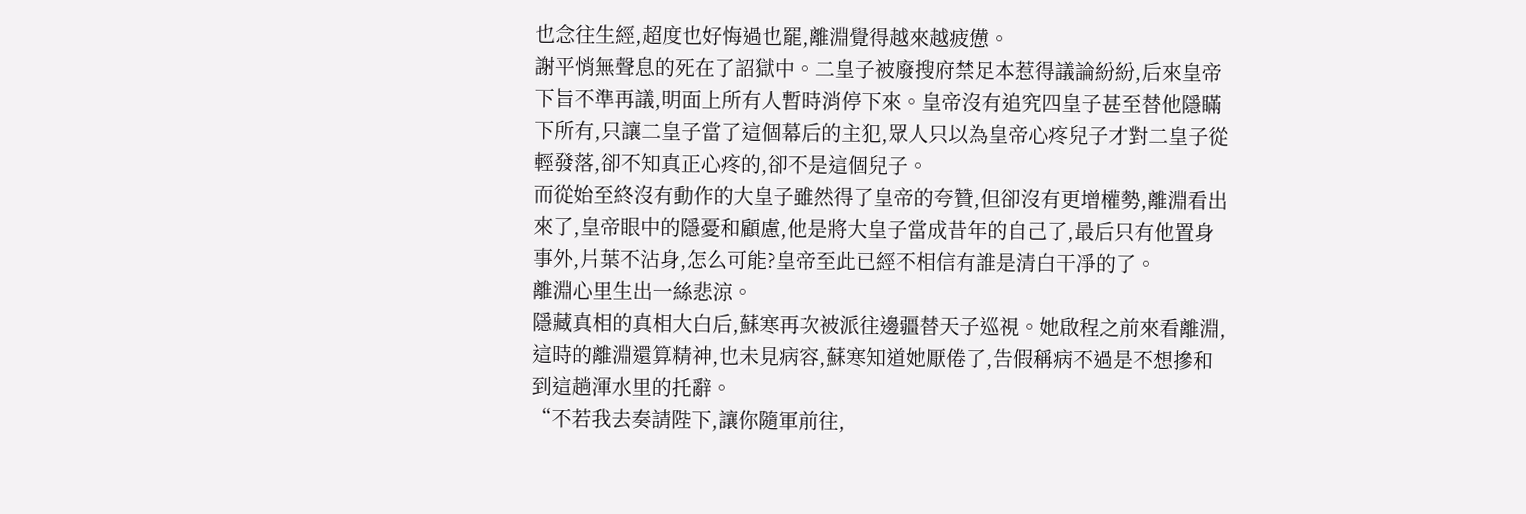也念往生經,超度也好悔過也罷,離淵覺得越來越疲憊。
謝平悄無聲息的死在了詔獄中。二皇子被廢搜府禁足本惹得議論紛紛,后來皇帝下旨不準再議,明面上所有人暫時消停下來。皇帝沒有追究四皇子甚至替他隱瞞下所有,只讓二皇子當了這個幕后的主犯,眾人只以為皇帝心疼兒子才對二皇子從輕發落,卻不知真正心疼的,卻不是這個兒子。
而從始至終沒有動作的大皇子雖然得了皇帝的夸贊,但卻沒有更增權勢,離淵看出來了,皇帝眼中的隱憂和顧慮,他是將大皇子當成昔年的自己了,最后只有他置身事外,片葉不沾身,怎么可能?皇帝至此已經不相信有誰是清白干凈的了。
離淵心里生出一絲悲涼。
隱藏真相的真相大白后,蘇寒再次被派往邊疆替天子巡視。她啟程之前來看離淵,這時的離淵還算精神,也未見病容,蘇寒知道她厭倦了,告假稱病不過是不想摻和到這趟渾水里的托辭。
“不若我去奏請陛下,讓你隨軍前往,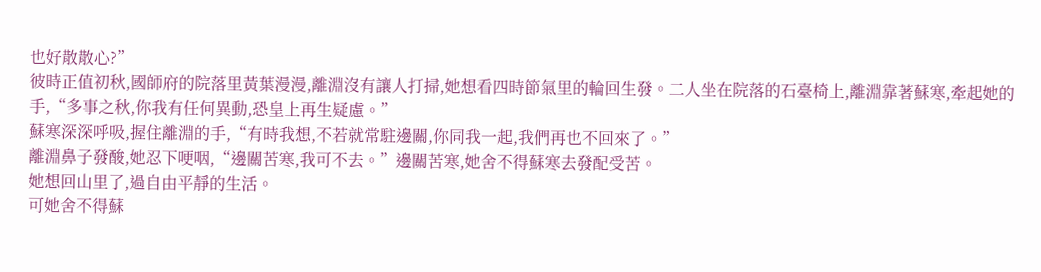也好散散心?”
彼時正值初秋,國師府的院落里黃葉漫漫,離淵沒有讓人打掃,她想看四時節氣里的輪回生發。二人坐在院落的石臺椅上,離淵靠著蘇寒,牽起她的手,“多事之秋,你我有任何異動,恐皇上再生疑慮。”
蘇寒深深呼吸,握住離淵的手,“有時我想,不若就常駐邊關,你同我一起,我們再也不回來了。”
離淵鼻子發酸,她忍下哽咽,“邊關苦寒,我可不去。”邊關苦寒,她舍不得蘇寒去發配受苦。
她想回山里了,過自由平靜的生活。
可她舍不得蘇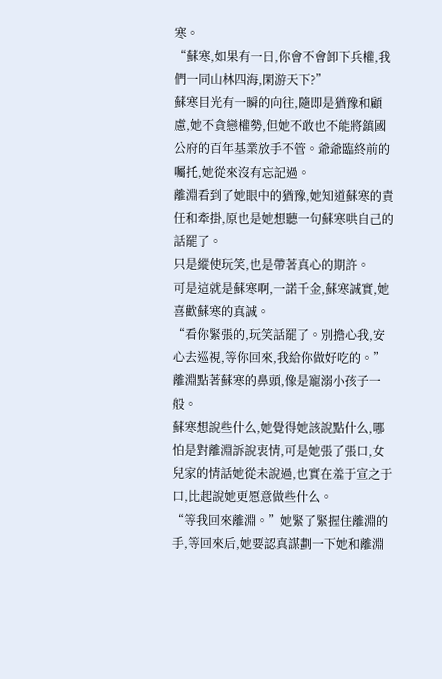寒。
“蘇寒,如果有一日,你會不會卸下兵權,我們一同山林四海,閑游天下?”
蘇寒目光有一瞬的向往,隨即是猶豫和顧慮,她不貪戀權勢,但她不敢也不能將鎮國公府的百年基業放手不管。爺爺臨終前的囑托,她從來沒有忘記過。
離淵看到了她眼中的猶豫,她知道蘇寒的責任和牽掛,原也是她想聽一句蘇寒哄自己的話罷了。
只是縱使玩笑,也是帶著真心的期許。
可是這就是蘇寒啊,一諾千金,蘇寒誠實,她喜歡蘇寒的真誠。
“看你緊張的,玩笑話罷了。別擔心我,安心去巡視,等你回來,我給你做好吃的。”離淵點著蘇寒的鼻頭,像是寵溺小孩子一般。
蘇寒想說些什么,她覺得她該說點什么,哪怕是對離淵訴說衷情,可是她張了張口,女兒家的情話她從未說過,也實在羞于宣之于口,比起說她更愿意做些什么。
“等我回來離淵。”她緊了緊握住離淵的手,等回來后,她要認真謀劃一下她和離淵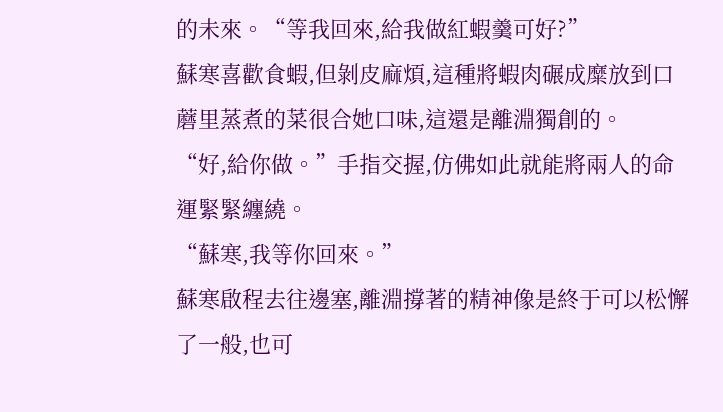的未來。“等我回來,給我做紅蝦羹可好?”
蘇寒喜歡食蝦,但剝皮麻煩,這種將蝦肉碾成糜放到口蘑里蒸煮的菜很合她口味,這還是離淵獨創的。
“好,給你做。”手指交握,仿佛如此就能將兩人的命運緊緊纏繞。
“蘇寒,我等你回來。”
蘇寒啟程去往邊塞,離淵撐著的精神像是終于可以松懈了一般,也可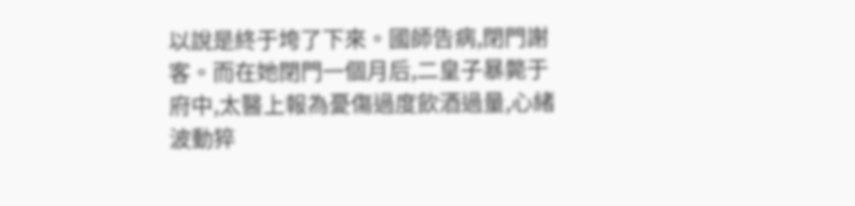以說是終于垮了下來。國師告病,閉門謝客。而在她閉門一個月后,二皇子暴斃于府中,太醫上報為憂傷過度飲酒過量,心緒波動猝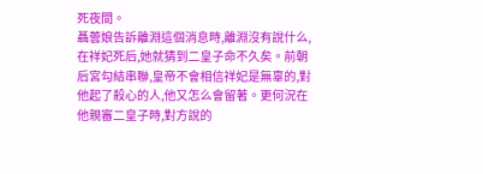死夜間。
聶蕓娘告訴離淵這個消息時,離淵沒有說什么,在祥妃死后,她就猜到二皇子命不久矣。前朝后宮勾結串聯,皇帝不會相信祥妃是無辜的,對他起了殺心的人,他又怎么會留著。更何況在他親審二皇子時,對方說的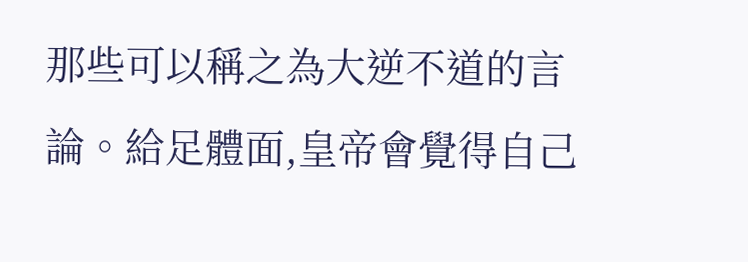那些可以稱之為大逆不道的言論。給足體面,皇帝會覺得自己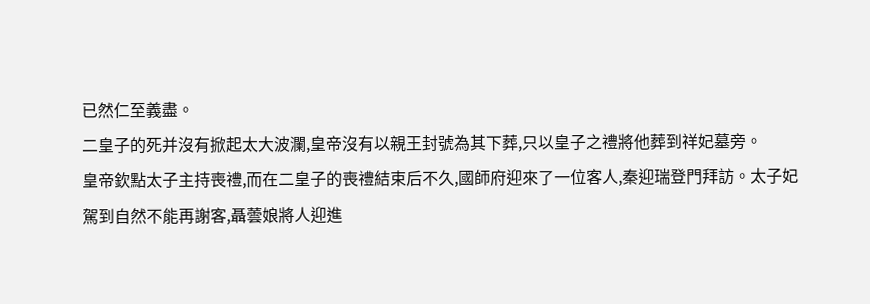已然仁至義盡。
二皇子的死并沒有掀起太大波瀾,皇帝沒有以親王封號為其下葬,只以皇子之禮將他葬到祥妃墓旁。
皇帝欽點太子主持喪禮,而在二皇子的喪禮結束后不久,國師府迎來了一位客人,秦迎瑞登門拜訪。太子妃駕到自然不能再謝客,聶蕓娘將人迎進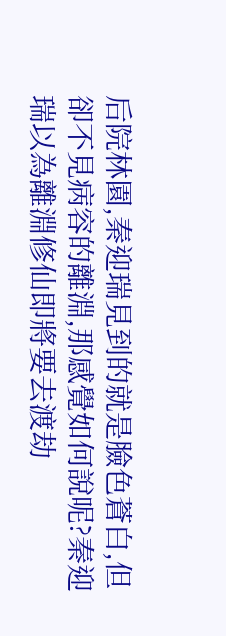后院林園,秦迎瑞見到的就是臉色蒼白,但卻不見病容的離淵,那感覺如何說呢?秦迎瑞以為離淵修仙即將要去渡劫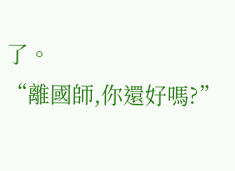了。
“離國師,你還好嗎?”